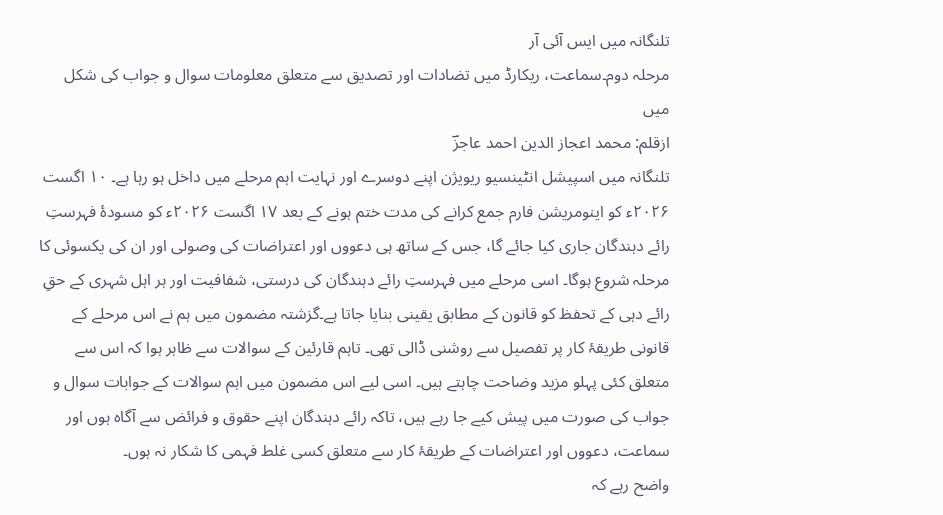تلنگانہ میں ایس آئی آر
مرحلہ دوم۔سماعت، ریکارڈ میں تضادات اور تصدیق سے متعلق معلومات سوال و جواب کی شکل میں
ازقلم: محمد اعجاز الدین احمد عاجزؔ
تلنگانہ میں اسپیشل انٹینسیو ریویژن اپنے دوسرے اور نہایت اہم مرحلے میں داخل ہو رہا ہے۔ ۱۰ اگست ۲۰۲۶ء کو اینومریشن فارم جمع کرانے کی مدت ختم ہونے کے بعد ۱۷ اگست ۲۰۲۶ء کو مسودۂ فہرستِ رائے دہندگان جاری کیا جائے گا، جس کے ساتھ ہی دعووں اور اعتراضات کی وصولی اور ان کی یکسوئی کا مرحلہ شروع ہوگا۔ اسی مرحلے میں فہرستِ رائے دہندگان کی درستی، شفافیت اور ہر اہل شہری کے حقِ رائے دہی کے تحفظ کو قانون کے مطابق یقینی بنایا جاتا ہے۔گزشتہ مضمون میں ہم نے اس مرحلے کے قانونی طریقۂ کار پر تفصیل سے روشنی ڈالی تھی۔ تاہم قارئین کے سوالات سے ظاہر ہوا کہ اس سے متعلق کئی پہلو مزید وضاحت چاہتے ہیں۔ اسی لیے اس مضمون میں اہم سوالات کے جوابات سوال و جواب کی صورت میں پیش کیے جا رہے ہیں، تاکہ رائے دہندگان اپنے حقوق و فرائض سے آگاہ ہوں اور سماعت، دعووں اور اعتراضات کے طریقۂ کار سے متعلق کسی غلط فہمی کا شکار نہ ہوں۔
واضح رہے کہ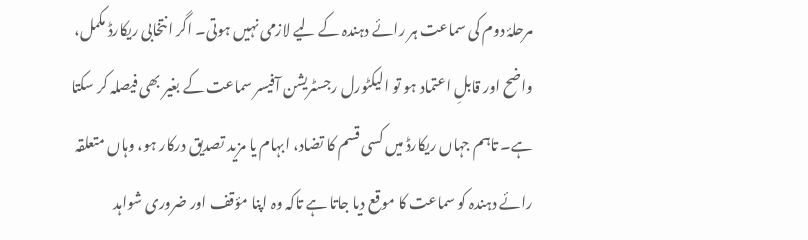مرحلۂ دوم کی سماعت ہر رائے دہندہ کے لیے لازمی نہیں ہوتی۔ اگر انتخابی ریکارڈ مکمل، واضح اور قابلِ اعتماد ہو تو الیکٹورل رجسٹریشن آفیسر سماعت کے بغیر بھی فیصلہ کر سکتا ہے۔ تاہم جہاں ریکارڈ میں کسی قسم کا تضاد، ابہام یا مزید تصدیق درکار ہو، وہاں متعلقہ رائے دہندہ کو سماعت کا موقع دیا جاتا ہے تاکہ وہ اپنا مؤقف اور ضروری شواہد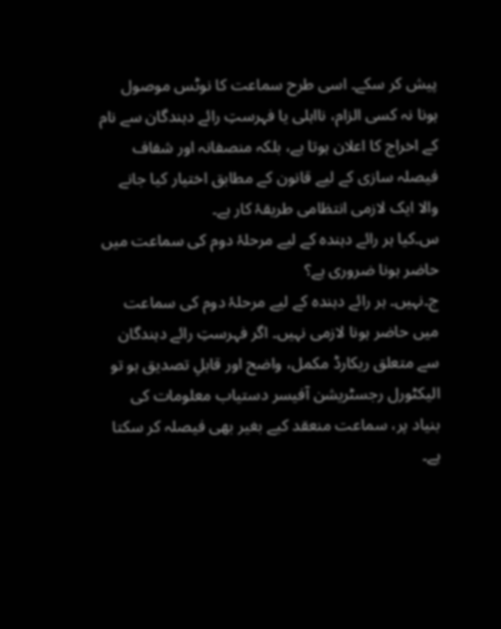پیش کر سکے۔ اسی طرح سماعت کا نوٹس موصول ہونا نہ کسی الزام، نااہلی یا فہرستِ رائے دہندگان سے نام کے اخراج کا اعلان ہوتا ہے، بلکہ منصفانہ اور شفاف فیصلہ سازی کے لیے قانون کے مطابق اختیار کیا جانے والا ایک لازمی انتظامی طریقۂ کار ہے۔
س۔کیا ہر رائے دہندہ کے لیے مرحلۂ دوم کی سماعت میں حاضر ہونا ضروری ہے؟
ج۔نہیں۔ ہر رائے دہندہ کے لیے مرحلۂ دوم کی سماعت میں حاضر ہونا لازمی نہیں۔ اگر فہرستِ رائے دہندگان سے متعلق ریکارڈ مکمل، واضح اور قابلِ تصدیق ہو تو الیکٹورل رجسٹریشن آفیسر دستیاب معلومات کی بنیاد پر، سماعت منعقد کیے بغیر بھی فیصلہ کر سکتا ہے۔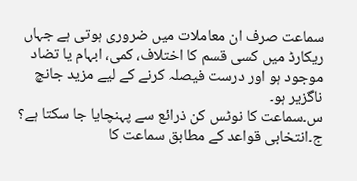سماعت صرف ان معاملات میں ضروری ہوتی ہے جہاں ریکارڈ میں کسی قسم کا اختلاف، کمی، ابہام یا تضاد موجود ہو اور درست فیصلہ کرنے کے لیے مزید جانچ ناگزیر ہو۔
س۔سماعت کا نوٹس کن ذرائع سے پہنچایا جا سکتا ہے؟
ج۔انتخابی قواعد کے مطابق سماعت کا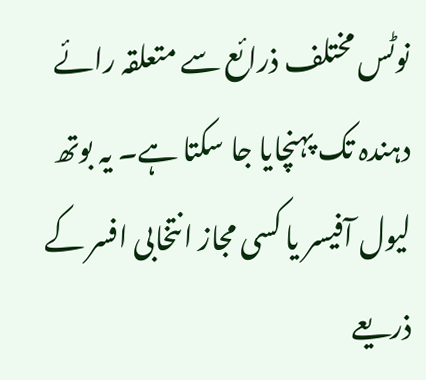نوٹس مختلف ذرائع سے متعلقہ رائے دہندہ تک پہنچایا جا سکتا ہے۔ یہ بوتھ لیول آفیسر یا کسی مجاز انتخابی افسر کے ذریعے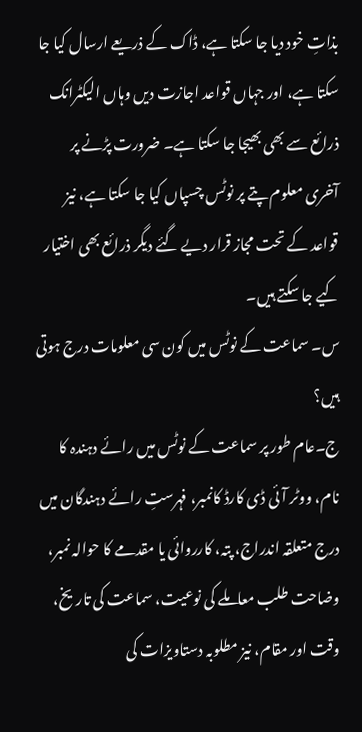بذاتِ خود دیا جا سکتا ہے، ڈاک کے ذریعے ارسال کیا جا سکتا ہے، اور جہاں قواعد اجازت دیں وہاں الیکٹرانک ذرائع سے بھی بھیجا جا سکتا ہے۔ ضرورت پڑنے پر آخری معلوم پتے پر نوٹس چسپاں کیا جا سکتا ہے، نیز قواعد کے تحت مجاز قرار دیے گئے دیگر ذرائع بھی اختیار کیے جا سکتے ہیں۔
س۔ سماعت کے نوٹس میں کون سی معلومات درج ہوتی ہیں؟
ج۔عام طور پر سماعت کے نوٹس میں رائے دہندہ کا نام، ووٹر آئی ڈی کارڈ کانمبر، فہرستِ رائے دہندگان میں درج متعلقہ اندراج، پتہ، کارروائی یا مقدمے کا حوالہ نمبر، وضاحت طلب معاملے کی نوعیت، سماعت کی تاریخ، وقت اور مقام، نیز مطلوبہ دستاویزات کی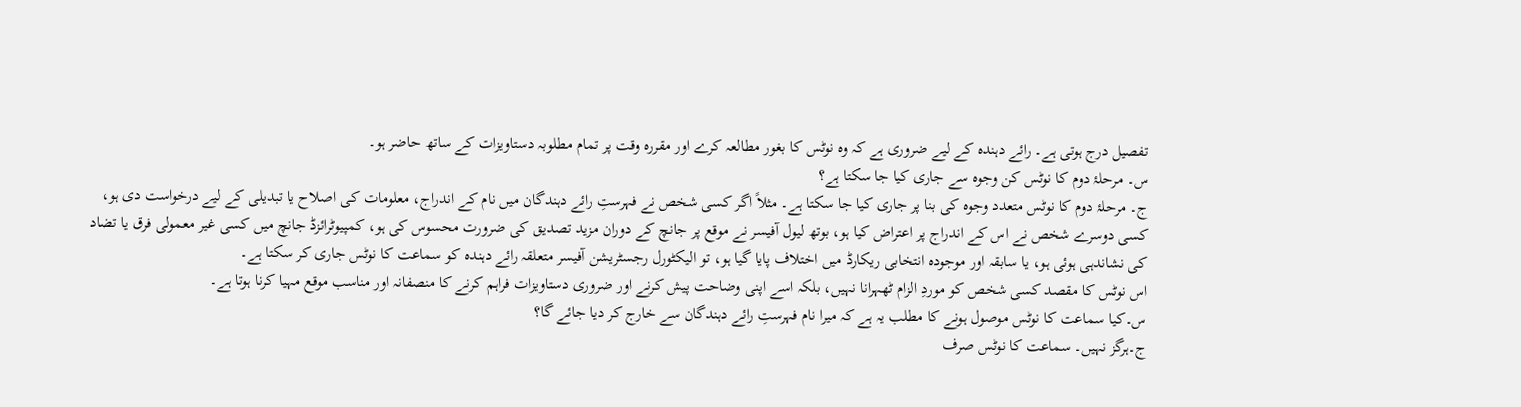تفصیل درج ہوتی ہے۔ رائے دہندہ کے لیے ضروری ہے کہ وہ نوٹس کا بغور مطالعہ کرے اور مقررہ وقت پر تمام مطلوبہ دستاویزات کے ساتھ حاضر ہو۔
س۔ مرحلۂ دوم کا نوٹس کن وجوہ سے جاری کیا جا سکتا ہے؟
ج۔ مرحلۂ دوم کا نوٹس متعدد وجوہ کی بنا پر جاری کیا جا سکتا ہے۔ مثلاً اگر کسی شخص نے فہرستِ رائے دہندگان میں نام کے اندراج، معلومات کی اصلاح یا تبدیلی کے لیے درخواست دی ہو، کسی دوسرے شخص نے اس کے اندراج پر اعتراض کیا ہو، بوتھ لیول آفیسر نے موقع پر جانچ کے دوران مزید تصدیق کی ضرورت محسوس کی ہو، کمپیوٹرائزڈ جانچ میں کسی غیر معمولی فرق یا تضاد کی نشاندہی ہوئی ہو، یا سابقہ اور موجودہ انتخابی ریکارڈ میں اختلاف پایا گیا ہو، تو الیکٹورل رجسٹریشن آفیسر متعلقہ رائے دہندہ کو سماعت کا نوٹس جاری کر سکتا ہے۔
اس نوٹس کا مقصد کسی شخص کو موردِ الزام ٹھہرانا نہیں، بلکہ اسے اپنی وضاحت پیش کرنے اور ضروری دستاویزات فراہم کرنے کا منصفانہ اور مناسب موقع مہیا کرنا ہوتا ہے۔
س۔کیا سماعت کا نوٹس موصول ہونے کا مطلب یہ ہے کہ میرا نام فہرستِ رائے دہندگان سے خارج کر دیا جائے گا؟
ج۔ہرگز نہیں۔ سماعت کا نوٹس صرف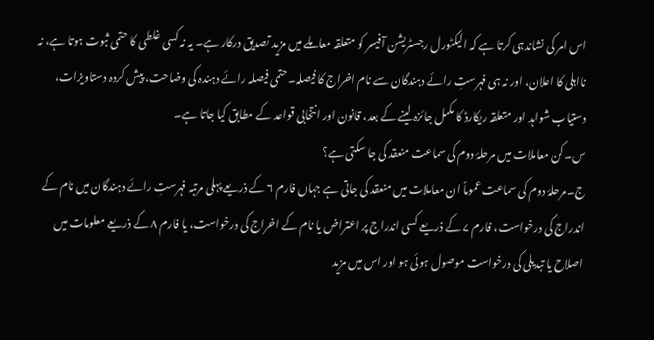اس امر کی نشاندہی کرتا ہے کہ الیکٹورل رجسٹریشن آفیسر کو متعلقہ معاملے میں مزید تصدیق درکار ہے۔ یہ نہ کسی غلطی کا حتمی ثبوت ہوتا ہے، نہ نااہلی کا اعلان، اور نہ ہی فہرستِ رائے دہندگان سے نام اخراج کا فیصلہ۔حتمی فیصلہ رائے دہندہ کی وضاحت، پیش کردہ دستاویزات، دستیاب شواہد اور متعلقہ ریکارڈ کا مکمل جائزہ لینے کے بعد، قانون اور انتخابی قواعد کے مطابق کیا جاتا ہے۔
س۔کن معاملات میں مرحلۂ دوم کی سماعت منعقد کی جا سکتی ہے؟
ج۔مرحلۂ دوم کی سماعت عموماً ان معاملات میں منعقد کی جاتی ہے جہاں فارم ۶ کے ذریعے پہلی مرتبہ فہرستِ رائے دہندگان میں نام کے اندراج کی درخواست، فارم ۷ کے ذریعے کسی اندراج پر اعتراض یا نام کے اخراج کی درخواست، یا فارم ۸ کے ذریعے معلومات میں اصلاح یا تبدیلی کی درخواست موصول ہوئی ہو اور اس میں مزید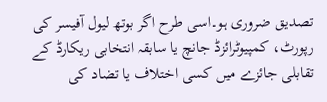تصدیق ضروری ہو۔اسی طرح اگر بوتھ لیول آفیسر کی رپورٹ، کمپیوٹرائزڈ جانچ یا سابقہ انتخابی ریکارڈ کے تقابلی جائزے میں کسی اختلاف یا تضاد کی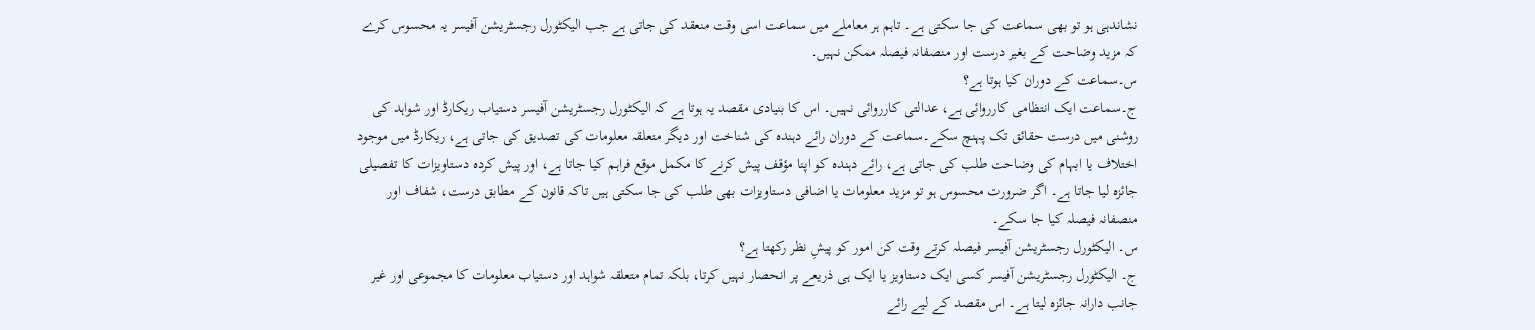نشاندہی ہو تو بھی سماعت کی جا سکتی ہے۔ تاہم ہر معاملے میں سماعت اسی وقت منعقد کی جاتی ہے جب الیکٹورل رجسٹریشن آفیسر یہ محسوس کرے کہ مزید وضاحت کے بغیر درست اور منصفانہ فیصلہ ممکن نہیں۔
س۔سماعت کے دوران کیا ہوتا ہے؟
ج۔سماعت ایک انتظامی کارروائی ہے، عدالتی کارروائی نہیں۔ اس کا بنیادی مقصد یہ ہوتا ہے کہ الیکٹورل رجسٹریشن آفیسر دستیاب ریکارڈ اور شواہد کی روشنی میں درست حقائق تک پہنچ سکے۔سماعت کے دوران رائے دہندہ کی شناخت اور دیگر متعلقہ معلومات کی تصدیق کی جاتی ہے، ریکارڈ میں موجود اختلاف یا ابہام کی وضاحت طلب کی جاتی ہے، رائے دہندہ کو اپنا مؤقف پیش کرنے کا مکمل موقع فراہم کیا جاتا ہے، اور پیش کردہ دستاویزات کا تفصیلی جائزہ لیا جاتا ہے۔ اگر ضرورت محسوس ہو تو مزید معلومات یا اضافی دستاویزات بھی طلب کی جا سکتی ہیں تاکہ قانون کے مطابق درست، شفاف اور منصفانہ فیصلہ کیا جا سکے۔
س۔ الیکٹورل رجسٹریشن آفیسر فیصلہ کرتے وقت کن امور کو پیشِ نظر رکھتا ہے؟
ج۔ الیکٹورل رجسٹریشن آفیسر کسی ایک دستاویز یا ایک ہی ذریعے پر انحصار نہیں کرتا، بلکہ تمام متعلقہ شواہد اور دستیاب معلومات کا مجموعی اور غیر جانب دارانہ جائزہ لیتا ہے۔ اس مقصد کے لیے رائے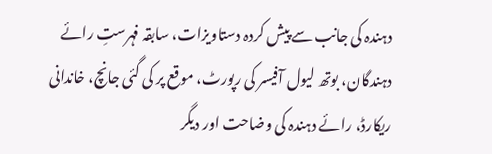دہندہ کی جانب سے پیش کردہ دستاویزات، سابقہ فہرستِ رائے دہندگان، بوتھ لیول آفیسر کی رپورٹ، موقع پر کی گئی جانچ، خاندانی ریکارڈ، رائے دہندہ کی وضاحت اور دیگر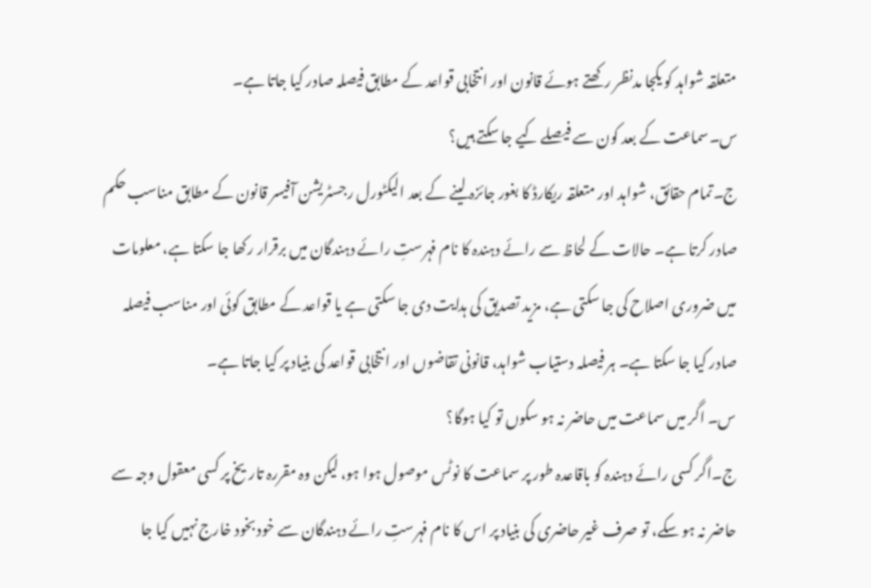متعلقہ شواہد کو یکجا مدنظر رکھتے ہوئے قانون اور انتخابی قواعد کے مطابق فیصلہ صادر کیا جاتا ہے۔
س۔سماعت کے بعد کون سے فیصلے کیے جا سکتے ہیں؟
ج۔تمام حقائق، شواہد اور متعلقہ ریکارڈ کا بغور جائزہ لینے کے بعد الیکٹورل رجسٹریشن آفیسر قانون کے مطابق مناسب حکم صادر کرتا ہے۔ حالات کے لحاظ سے رائے دہندہ کا نام فہرستِ رائے دہندگان میں برقرار رکھا جا سکتا ہے، معلومات میں ضروری اصلاح کی جا سکتی ہے، مزید تصدیق کی ہدایت دی جا سکتی ہے یا قواعد کے مطابق کوئی اور مناسب فیصلہ صادر کیا جا سکتا ہے۔ ہر فیصلہ دستیاب شواہد، قانونی تقاضوں اور انتخابی قواعد کی بنیاد پر کیا جاتا ہے۔
س۔ اگر میں سماعت میں حاضر نہ ہو سکوں تو کیا ہوگا؟
ج۔اگر کسی رائے دہندہ کو باقاعدہ طور پر سماعت کا نوٹس موصول ہوا ہو، لیکن وہ مقررہ تاریخ پر کسی معقول وجہ سے حاضر نہ ہو سکے، تو صرف غیر حاضری کی بنیاد پر اس کا نام فہرستِ رائے دہندگان سے خود بخود خارج نہیں کیا جا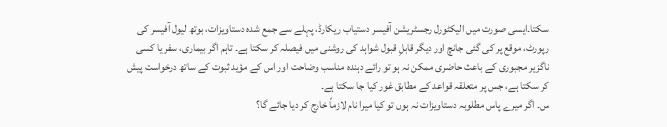سکتا۔ایسی صورت میں الیکٹورل رجسٹریشن آفیسر دستیاب ریکارڈ، پہلے سے جمع شدہ دستاویزات، بوتھ لیول آفیسر کی رپورٹ، موقع پر کی گئی جانچ اور دیگر قابلِ قبول شواہد کی روشنی میں فیصلہ کر سکتا ہے۔ تاہم اگر بیماری، سفر یا کسی ناگزیر مجبوری کے باعث حاضری ممکن نہ ہو تو رائے دہندہ مناسب وضاحت اور اس کے مؤید ثبوت کے ساتھ درخواست پیش کر سکتا ہے، جس پر متعلقہ قواعد کے مطابق غور کیا جا سکتا ہے۔
س۔ اگر میرے پاس مطلوبہ دستاویزات نہ ہوں تو کیا میرا نام لازماً خارج کر دیا جائے گا؟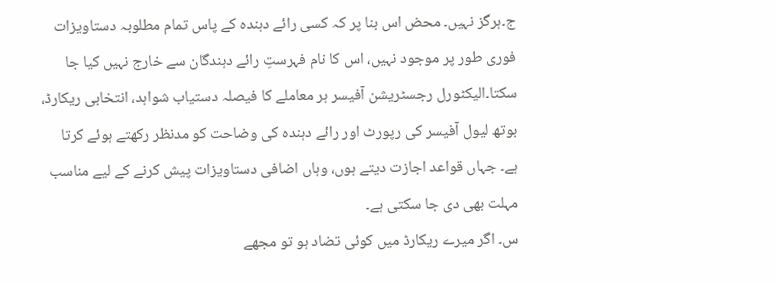ج۔ہرگز نہیں۔ محض اس بنا پر کہ کسی رائے دہندہ کے پاس تمام مطلوبہ دستاویزات فوری طور پر موجود نہیں، اس کا نام فہرستِ رائے دہندگان سے خارج نہیں کیا جا سکتا۔الیکٹورل رجسٹریشن آفیسر ہر معاملے کا فیصلہ دستیاب شواہد، انتخابی ریکارڈ، بوتھ لیول آفیسر کی رپورٹ اور رائے دہندہ کی وضاحت کو مدنظر رکھتے ہوئے کرتا ہے۔ جہاں قواعد اجازت دیتے ہوں، وہاں اضافی دستاویزات پیش کرنے کے لیے مناسب مہلت بھی دی جا سکتی ہے۔
س۔ اگر میرے ریکارڈ میں کوئی تضاد ہو تو مجھے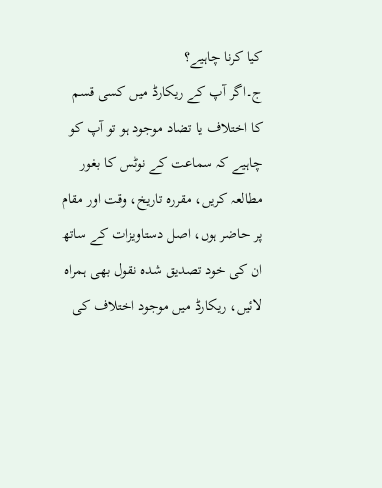کیا کرنا چاہیے؟
ج۔اگر آپ کے ریکارڈ میں کسی قسم کا اختلاف یا تضاد موجود ہو تو آپ کو چاہیے کہ سماعت کے نوٹس کا بغور مطالعہ کریں، مقررہ تاریخ، وقت اور مقام پر حاضر ہوں، اصل دستاویزات کے ساتھ ان کی خود تصدیق شدہ نقول بھی ہمراہ لائیں، ریکارڈ میں موجود اختلاف کی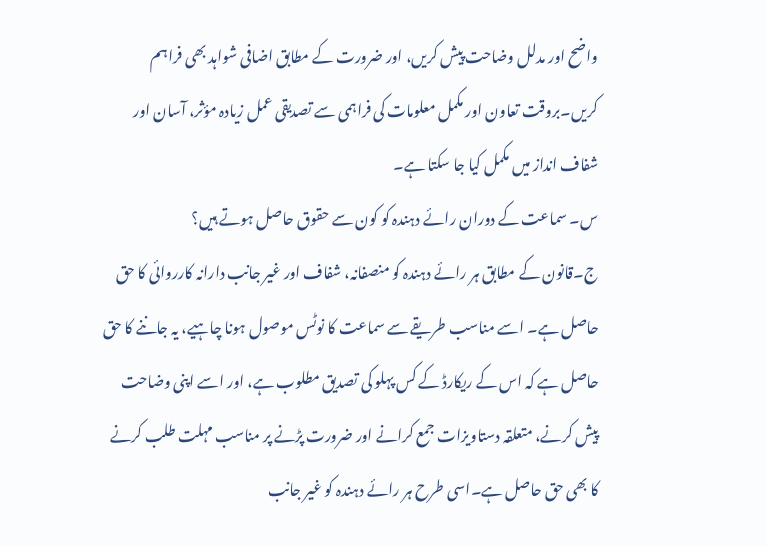واضح اور مدلل وضاحت پیش کریں، اور ضرورت کے مطابق اضافی شواہد بھی فراہم کریں۔بروقت تعاون اور مکمل معلومات کی فراہمی سے تصدیقی عمل زیادہ مؤثر، آسان اور شفاف انداز میں مکمل کیا جا سکتا ہے۔
س۔ سماعت کے دوران رائے دہندہ کو کون سے حقوق حاصل ہوتے ہیں؟
ج۔قانون کے مطابق ہر رائے دہندہ کو منصفانہ، شفاف اور غیر جانب دارانہ کارروائی کا حق حاصل ہے۔ اسے مناسب طریقے سے سماعت کا نوٹس موصول ہونا چاہیے، یہ جاننے کا حق حاصل ہے کہ اس کے ریکارڈ کے کس پہلو کی تصدیق مطلوب ہے، اور اسے اپنی وضاحت پیش کرنے، متعلقہ دستاویزات جمع کرانے اور ضرورت پڑنے پر مناسب مہلت طلب کرنے کا بھی حق حاصل ہے۔اسی طرح ہر رائے دہندہ کو غیر جانب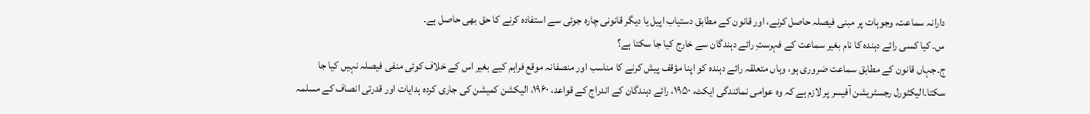دارانہ سماعت، وجوہات پر مبنی فیصلہ حاصل کرنے، اور قانون کے مطابق دستیاب اپیل یا دیگر قانونی چارہ جوئی سے استفادہ کرنے کا حق بھی حاصل ہے۔
س۔ کیا کسی رائے دہندہ کا نام بغیر سماعت کے فہرستِ رائے دہندگان سے خارج کیا جا سکتا ہے؟
ج۔جہاں قانون کے مطابق سماعت ضروری ہو، وہاں متعلقہ رائے دہندہ کو اپنا مؤقف پیش کرنے کا مناسب اور منصفانہ موقع فراہم کیے بغیر اس کے خلاف کوئی منفی فیصلہ نہیں کیا جا سکتا۔الیکٹورل رجسٹریشن آفیسر پر لازم ہے کہ وہ عوامی نمائندگی ایکٹ، ۱۹۵۰، رائے دہندگان کے اندراج کے قواعد، ۱۹۶۰، الیکشن کمیشن کی جاری کردہ ہدایات اور قدرتی انصاف کے مسلمہ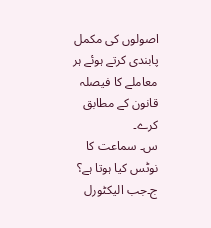اصولوں کی مکمل پابندی کرتے ہوئے ہر معاملے کا فیصلہ قانون کے مطابق کرے۔
س۔ سماعت کا نوٹس کیا ہوتا ہے؟
ج۔جب الیکٹورل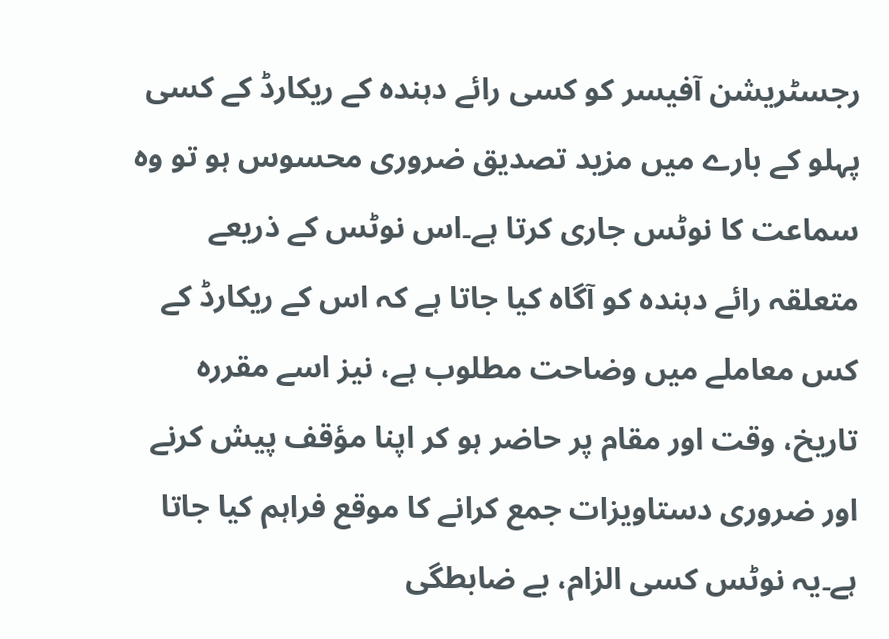رجسٹریشن آفیسر کو کسی رائے دہندہ کے ریکارڈ کے کسی پہلو کے بارے میں مزید تصدیق ضروری محسوس ہو تو وہ سماعت کا نوٹس جاری کرتا ہے۔اس نوٹس کے ذریعے متعلقہ رائے دہندہ کو آگاہ کیا جاتا ہے کہ اس کے ریکارڈ کے کس معاملے میں وضاحت مطلوب ہے، نیز اسے مقررہ تاریخ، وقت اور مقام پر حاضر ہو کر اپنا مؤقف پیش کرنے اور ضروری دستاویزات جمع کرانے کا موقع فراہم کیا جاتا ہے۔یہ نوٹس کسی الزام، بے ضابطگی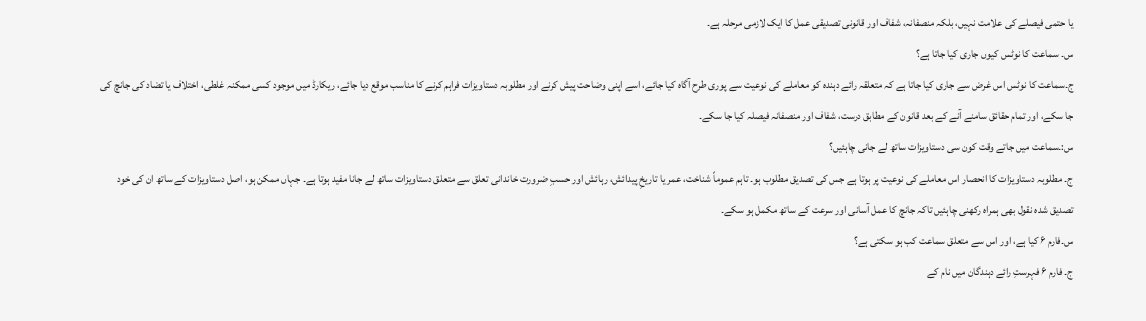یا حتمی فیصلے کی علامت نہیں، بلکہ منصفانہ، شفاف اور قانونی تصدیقی عمل کا ایک لازمی مرحلہ ہے۔
س۔ سماعت کا نوٹس کیوں جاری کیا جاتا ہے؟
ج۔سماعت کا نوٹس اس غرض سے جاری کیا جاتا ہے کہ متعلقہ رائے دہندہ کو معاملے کی نوعیت سے پوری طرح آگاہ کیا جائے، اسے اپنی وضاحت پیش کرنے اور مطلوبہ دستاویزات فراہم کرنے کا مناسب موقع دیا جائے، ریکارڈ میں موجود کسی ممکنہ غلطی، اختلاف یا تضاد کی جانچ کی جا سکے، اور تمام حقائق سامنے آنے کے بعد قانون کے مطابق درست، شفاف اور منصفانہ فیصلہ کیا جا سکے۔
س:۔سماعت میں جاتے وقت کون سی دستاویزات ساتھ لے جانی چاہئیں؟
ج۔ مطلوبہ دستاویزات کا انحصار اس معاملے کی نوعیت پر ہوتا ہے جس کی تصدیق مطلوب ہو۔ تاہم عموماً شناخت، عمر یا تاریخِ پیدائش، رہائش اور حسبِ ضرورت خاندانی تعلق سے متعلق دستاویزات ساتھ لے جانا مفید ہوتا ہے۔ جہاں ممکن ہو، اصل دستاویزات کے ساتھ ان کی خود تصدیق شدہ نقول بھی ہمراہ رکھنی چاہئیں تاکہ جانچ کا عمل آسانی اور سرعت کے ساتھ مکمل ہو سکے۔
س۔فارم ۶ کیا ہے، اور اس سے متعلق سماعت کب ہو سکتی ہے؟
ج۔ فارم ۶ فہرستِ رائے دہندگان میں نام کے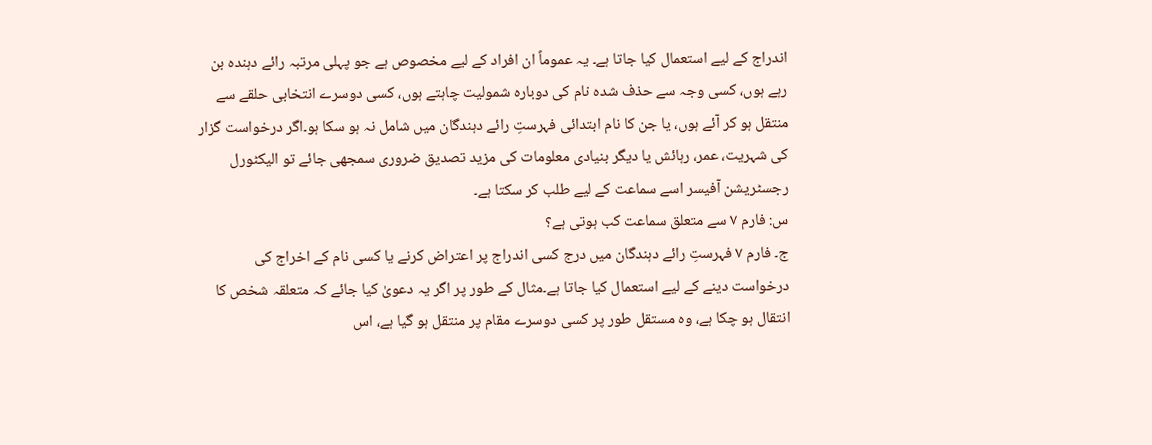اندراج کے لیے استعمال کیا جاتا ہے۔ یہ عموماً ان افراد کے لیے مخصوص ہے جو پہلی مرتبہ رائے دہندہ بن رہے ہوں، کسی وجہ سے حذف شدہ نام کی دوبارہ شمولیت چاہتے ہوں، کسی دوسرے انتخابی حلقے سے منتقل ہو کر آئے ہوں، یا جن کا نام ابتدائی فہرستِ رائے دہندگان میں شامل نہ ہو سکا ہو۔اگر درخواست گزار کی شہریت، عمر، رہائش یا دیگر بنیادی معلومات کی مزید تصدیق ضروری سمجھی جائے تو الیکٹورل رجسٹریشن آفیسر اسے سماعت کے لیے طلب کر سکتا ہے۔
س: فارم ۷ سے متعلق سماعت کب ہوتی ہے؟
ج۔ فارم ۷ فہرستِ رائے دہندگان میں درج کسی اندراج پر اعتراض کرنے یا کسی نام کے اخراج کی درخواست دینے کے لیے استعمال کیا جاتا ہے۔مثال کے طور پر اگر یہ دعویٰ کیا جائے کہ متعلقہ شخص کا انتقال ہو چکا ہے، وہ مستقل طور پر کسی دوسرے مقام پر منتقل ہو گیا ہے، اس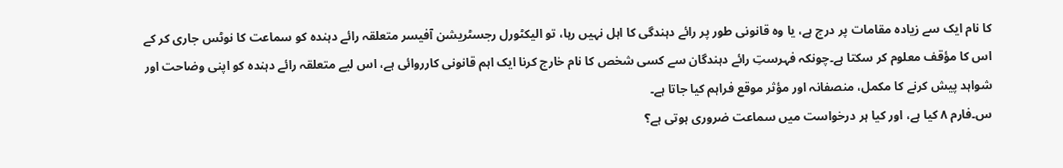کا نام ایک سے زیادہ مقامات پر درج ہے، یا وہ قانونی طور پر رائے دہندگی کا اہل نہیں رہا، تو الیکٹورل رجسٹریشن آفیسر متعلقہ رائے دہندہ کو سماعت کا نوٹس جاری کر کے اس کا مؤقف معلوم کر سکتا ہے۔چونکہ فہرستِ رائے دہندگان سے کسی شخص کا نام خارج کرنا ایک اہم قانونی کارروائی ہے، اس لیے متعلقہ رائے دہندہ کو اپنی وضاحت اور شواہد پیش کرنے کا مکمل، منصفانہ اور مؤثر موقع فراہم کیا جاتا ہے۔
س۔فارم ۸ کیا ہے، اور کیا ہر درخواست میں سماعت ضروری ہوتی ہے؟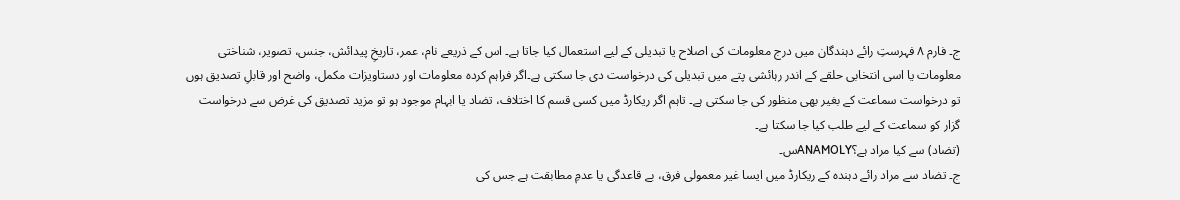ج۔ فارم ۸ فہرستِ رائے دہندگان میں درج معلومات کی اصلاح یا تبدیلی کے لیے استعمال کیا جاتا ہے۔ اس کے ذریعے نام، عمر، تاریخِ پیدائش، جنس، تصویر، شناختی معلومات یا اسی انتخابی حلقے کے اندر رہائشی پتے میں تبدیلی کی درخواست دی جا سکتی ہے۔اگر فراہم کردہ معلومات اور دستاویزات مکمل، واضح اور قابلِ تصدیق ہوں تو درخواست سماعت کے بغیر بھی منظور کی جا سکتی ہے۔ تاہم اگر ریکارڈ میں کسی قسم کا اختلاف، تضاد یا ابہام موجود ہو تو مزید تصدیق کی غرض سے درخواست گزار کو سماعت کے لیے طلب کیا جا سکتا ہے۔
(تضاد) سے کیا مراد ہے؟ANAMOLYس۔
ج۔ تضاد سے مراد رائے دہندہ کے ریکارڈ میں ایسا غیر معمولی فرق، بے قاعدگی یا عدمِ مطابقت ہے جس کی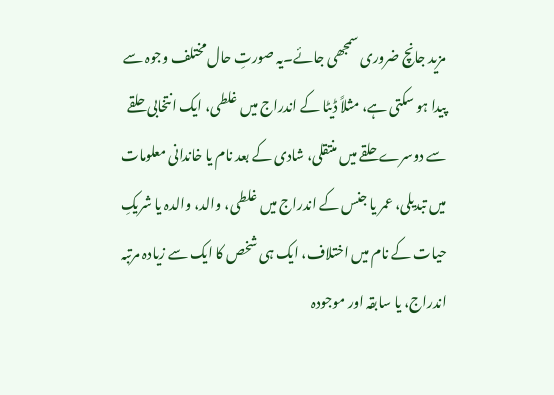مزید جانچ ضروری سمجھی جائے۔یہ صورتِ حال مختلف وجوہ سے پیدا ہو سکتی ہے، مثلاً ڈیٹا کے اندراج میں غلطی، ایک انتخابی حلقے سے دوسرے حلقے میں منتقلی، شادی کے بعد نام یا خاندانی معلومات میں تبدیلی، عمر یا جنس کے اندراج میں غلطی، والد، والدہ یا شریکِ حیات کے نام میں اختلاف، ایک ہی شخص کا ایک سے زیادہ مرتبہ اندراج، یا سابقہ اور موجودہ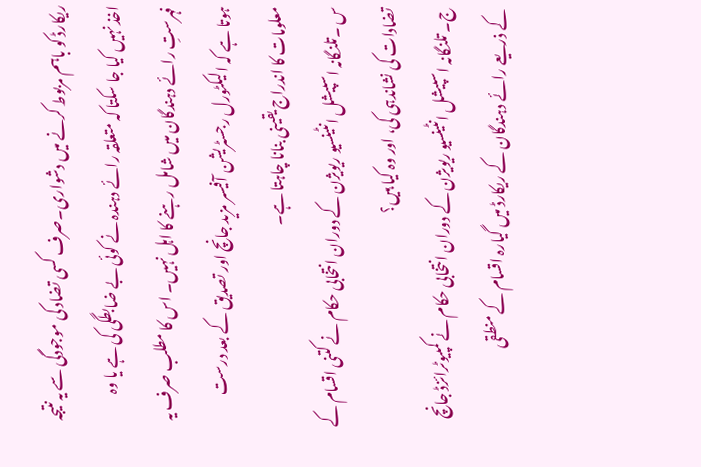ریکارڈ کو باہم مربوط کرنے میں دشواری۔صرف کسی تضاد کی موجودگی سے یہ نتیجہ اخذ نہیں کیا جا سکتا کہ متعلقہ رائے دہندہ نے کوئی بے ضابطگی کی ہے یا وہ فہرستِ رائے دہندگان میں شامل رہنے کا اہل نہیں۔ اس کا مطلب صرف یہ ہوتا ہے کہ الیکٹورل رجسٹریشن آفیسر مزید جانچ اور تصدیق کے بعد درست معلومات کا اندراج یقینی بنانا چاہتا ہے۔
س ۔تلنگانہ اسپیشل انٹینسیو ریویژن کے دوران انتخابی حکام نے کتنی اقسام کے تضادات کی نشاندہی کی، اور وہ کیا ہیں؟
ج۔ تلنگانہ اسپیشل انٹینسیو ریویژن کے دوران انتخابی حکام نے کمپیوٹرائزڈ جانچ کے ذریعے رائے دہندگان کے ریکارڈ میں گیارہ اقسام کے منطقی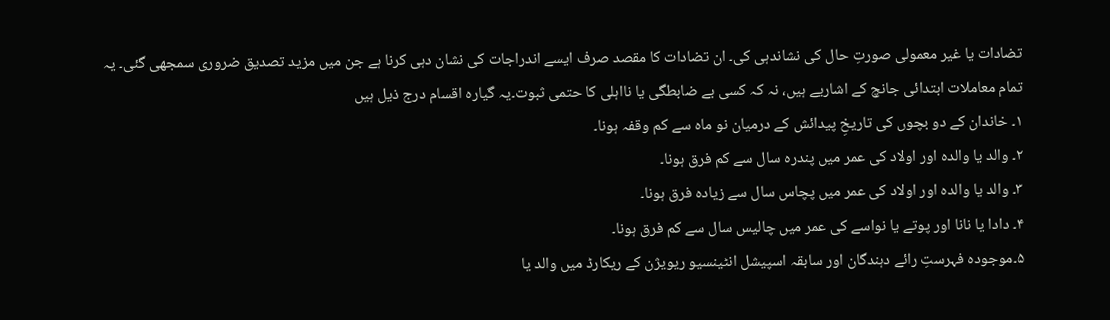تضادات یا غیر معمولی صورتِ حال کی نشاندہی کی۔ ان تضادات کا مقصد صرف ایسے اندراجات کی نشان دہی کرنا ہے جن میں مزید تصدیق ضروری سمجھی گئی۔ یہ تمام معاملات ابتدائی جانچ کے اشاریے ہیں، نہ کہ کسی بے ضابطگی یا نااہلی کا حتمی ثبوت۔یہ گیارہ اقسام درج ذیل ہیں
۱۔ خاندان کے دو بچوں کی تاریخِ پیدائش کے درمیان نو ماہ سے کم وقفہ ہونا۔
۲۔ والد یا والدہ اور اولاد کی عمر میں پندرہ سال سے کم فرق ہونا۔
۳۔ والد یا والدہ اور اولاد کی عمر میں پچاس سال سے زیادہ فرق ہونا۔
۴۔ دادا یا نانا اور پوتے یا نواسے کی عمر میں چالیس سال سے کم فرق ہونا۔
۵۔موجودہ فہرستِ رائے دہندگان اور سابقہ اسپیشل انٹینسیو ریویژن کے ریکارڈ میں والد یا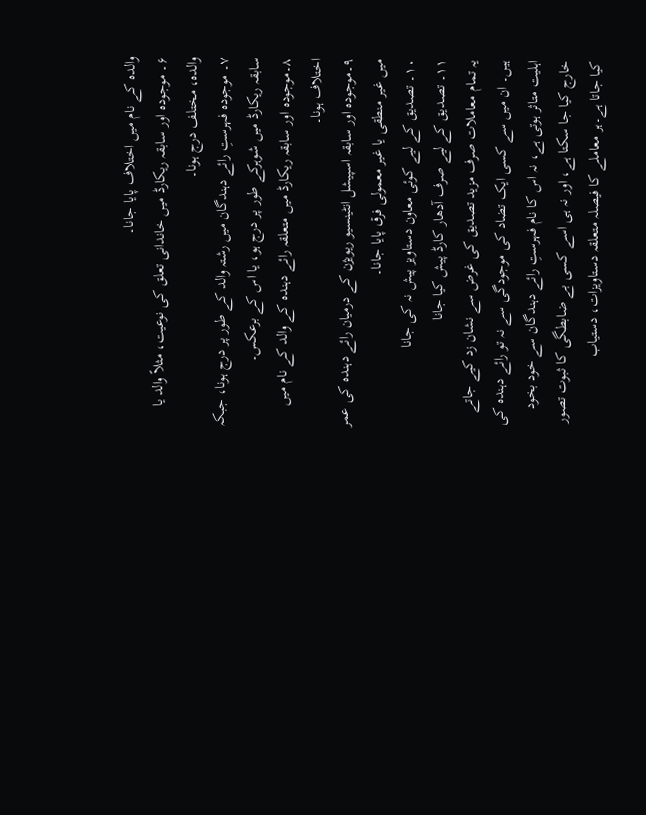والدہ کے نام میں اختلاف پایا جانا۔
۶۔ موجودہ اور سابقہ ریکارڈ میں خاندانی تعلق کی نوعیت، مثلاً والد یا والدہ، مختلف درج ہونا۔
۷۔ موجودہ فہرستِ رائے دہندگان میں رشتہ والد کے طور پر درج ہونا، جبکہ سابقہ ریکارڈ میں شوہرکے طور پر درج ہو، یا اس کے برعکس۔
۸۔موجودہ اور سابقہ ریکارڈ میں متعلقہ رائے دہندہ کے والد کے نام میں اختلاف ہونا۔
۹۔موجودہ اور سابقہ اسپیشل انٹینسیو ریویژن کے درمیان رائے دہندہ کی عمر میں غیر منطقی یا غیر معمولی فرق پایا جانا۔
۱۰۔ تصدیق کے لیے کوئی معاون دستاویز پیش نہ کی جانا
۱۱۔ تصدیق کے لیے صرف آدھار کارڈ پیش کیا جانا
یہ تمام معاملات صرف مزید تصدیق کی غرض سے نشان زد کیے جاتے ہیں۔ ان میں سے کسی ایک تضاد کی موجودگی سے نہ تو رائے دہندہ کی اہلیت متاثر ہوتی ہے، نہ اس کا نام فہرستِ رائے دہندگان سے خود بخود خارج کیا جا سکتا ہے، اور نہ ہی اسے کسی بے ضابطگی کا ثبوت تصور کیا جاتا ہے۔ہر معاملے کا فیصلہ متعلقہ دستاویزات، دستیاب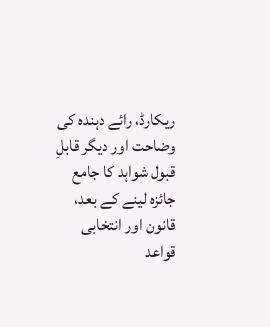ریکارڈ، رائے دہندہ کی وضاحت اور دیگر قابلِ قبول شواہد کا جامع جائزہ لینے کے بعد، قانون اور انتخابی قواعد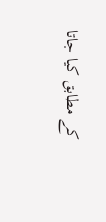کے مطابق کیا جاتا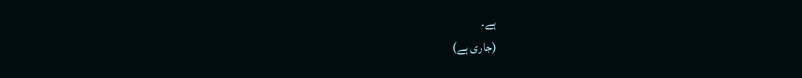ہے۔
(جاری ہے)